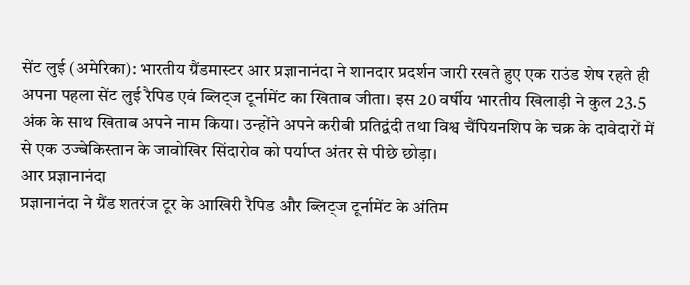सेंट लुई (अमेरिका): भारतीय ग्रैंडमास्टर आर प्रज्ञानानंदा ने शानदार प्रदर्शन जारी रखते हुए एक राउंड शेष रहते ही अपना पहला सेंट लुई रैपिड एवं ब्लिट्ज टूर्नामेंट का खिताब जीता। इस 20 वर्षीय भारतीय खिलाड़ी ने कुल 23.5 अंक के साथ खिताब अपने नाम किया। उन्होंने अपने करीबी प्रतिद्वंदी तथा विश्व चैंपियनशिप के चक्र के दावेदारों में से एक उज्बेकिस्तान के जावोखिर सिंदारोव को पर्याप्त अंतर से पीछे छोड़ा।
आर प्रज्ञानानंदा
प्रज्ञानानंदा ने ग्रैंड शतरंज टूर के आखिरी रैपिड और ब्लिट्ज टूर्नामेंट के अंतिम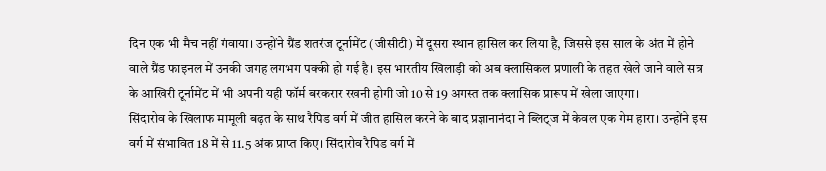दिन एक भी मैच नहीं गंवाया। उन्होंने ग्रैंड शतरंज टूर्नामेंट (जीसीटी) में दूसरा स्थान हासिल कर लिया है, जिससे इस साल के अंत में होने वाले ग्रैंड फाइनल में उनकी जगह लगभग पक्की हो गई है। इस भारतीय खिलाड़ी को अब क्लासिकल प्रणाली के तहत खेले जाने वाले सत्र के आखिरी टूर्नामेंट में भी अपनी यही फॉर्म बरकरार रखनी होगी जो 10 से 19 अगस्त तक क्लासिक प्रारूप में खेला जाएगा।
सिंदारोव के खिलाफ मामूली बढ़त के साथ रैपिड वर्ग में जीत हासिल करने के बाद प्रज्ञानानंदा ने ब्लिट्ज में केवल एक गेम हारा। उन्होंने इस वर्ग में संभावित 18 में से 11.5 अंक प्राप्त किए। सिंदारोव रैपिड वर्ग में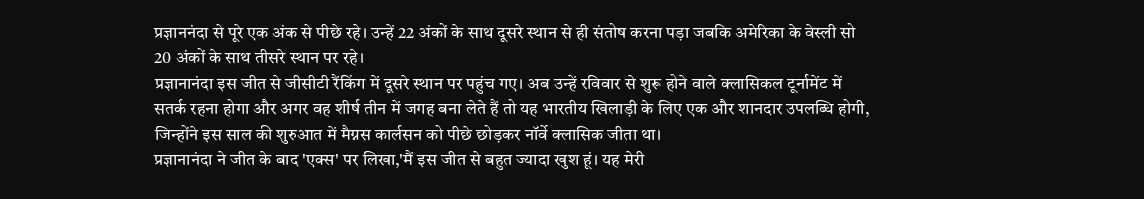प्रज्ञाननंदा से पूरे एक अंक से पीछे रहे। उन्हें 22 अंकों के साथ दूसरे स्थान से ही संतोष करना पड़ा जबकि अमेरिका के वेस्ली सो 20 अंकों के साथ तीसरे स्थान पर रहे।
प्रज्ञानानंदा इस जीत से जीसीटी रैंकिंग में दूसरे स्थान पर पहुंच गए। अब उन्हें रविवार से शुरू होने वाले क्लासिकल टूर्नामेंट में सतर्क रहना होगा और अगर वह शीर्ष तीन में जगह बना लेते हैं तो यह भारतीय खिलाड़ी के लिए एक और शानदार उपलब्धि होगी, जिन्होंने इस साल की शुरुआत में मैग्नस कार्लसन को पीछे छोड़कर नॉर्वे क्लासिक जीता था।
प्रज्ञानानंदा ने जीत के बाद 'एक्स' पर लिखा,'मैं इस जीत से बहुत ज्यादा खुश हूं। यह मेरी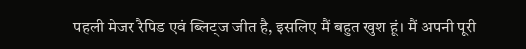पहली मेजर रैपिड एवं ब्लिट्ज जीत है, इसलिए मैं बहुत खुश हूं। मैं अपनी पूरी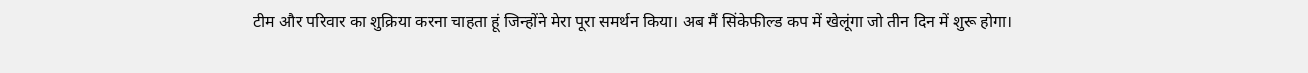टीम और परिवार का शुक्रिया करना चाहता हूं जिन्होंने मेरा पूरा समर्थन किया। अब मैं सिंकेफील्ड कप में खेलूंगा जो तीन दिन में शुरू होगा।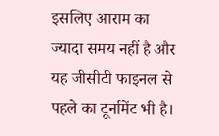इसलिए आराम का ज्यादा समय नहीं है और यह जीसीटी फाइनल से पहले का टूर्नामेंट भी है।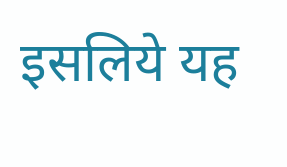इसलिये यह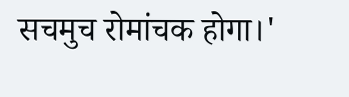सचमुच रोमांचक होगा।'